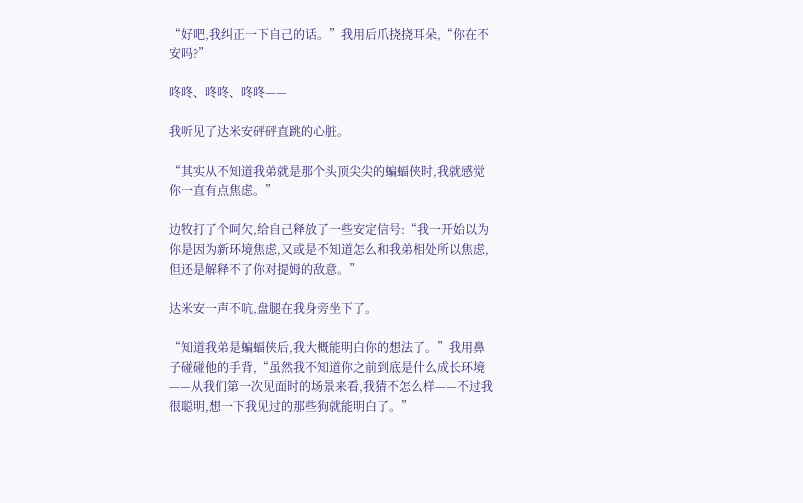“好吧,我纠正一下自己的话。”我用后爪挠挠耳朵,“你在不安吗?”

咚咚、咚咚、咚咚——

我听见了达米安砰砰直跳的心脏。

“其实从不知道我弟就是那个头顶尖尖的蝙蝠侠时,我就感觉你一直有点焦虑。”

边牧打了个呵欠,给自己释放了一些安定信号:“我一开始以为你是因为新环境焦虑,又或是不知道怎么和我弟相处所以焦虑,但还是解释不了你对提姆的敌意。”

达米安一声不吭,盘腿在我身旁坐下了。

“知道我弟是蝙蝠侠后,我大概能明白你的想法了。”我用鼻子碰碰他的手背,“虽然我不知道你之前到底是什么成长环境——从我们第一次见面时的场景来看,我猜不怎么样——不过我很聪明,想一下我见过的那些狗就能明白了。”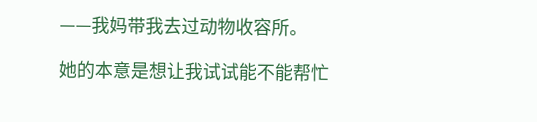——我妈带我去过动物收容所。

她的本意是想让我试试能不能帮忙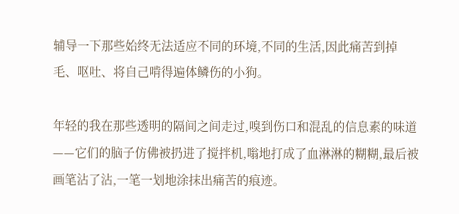辅导一下那些始终无法适应不同的环境,不同的生活,因此痛苦到掉毛、呕吐、将自己啃得遍体鳞伤的小狗。

年轻的我在那些透明的隔间之间走过,嗅到伤口和混乱的信息素的味道——它们的脑子仿佛被扔进了搅拌机,嗡地打成了血淋淋的糊糊,最后被画笔沾了沾,一笔一划地涂抹出痛苦的痕迹。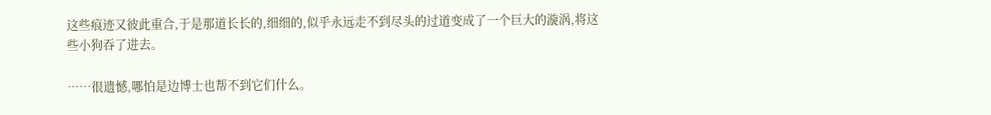这些痕迹又彼此重合,于是那道长长的,细细的,似乎永远走不到尽头的过道变成了一个巨大的漩涡,将这些小狗吞了进去。

……很遗憾,哪怕是边博士也帮不到它们什么。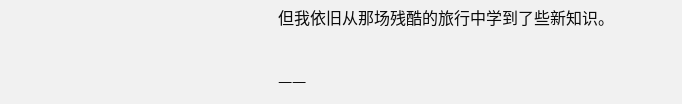但我依旧从那场残酷的旅行中学到了些新知识。

——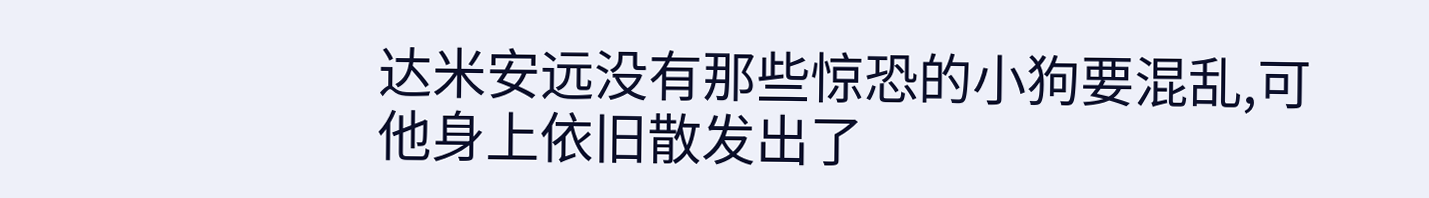达米安远没有那些惊恐的小狗要混乱,可他身上依旧散发出了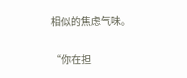相似的焦虑气味。

“你在担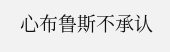心布鲁斯不承认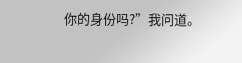你的身份吗?”我问道。